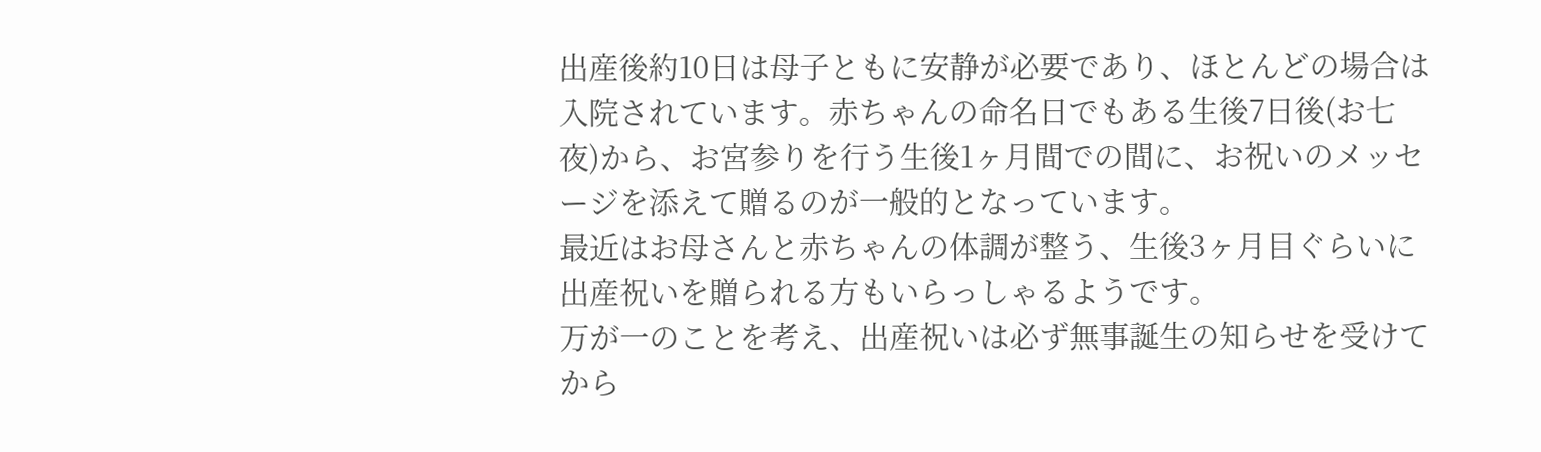出産後約10日は母子ともに安静が必要であり、ほとんどの場合は入院されています。赤ちゃんの命名日でもある生後7日後(お七夜)から、お宮参りを行う生後1ヶ月間での間に、お祝いのメッセージを添えて贈るのが一般的となっています。
最近はお母さんと赤ちゃんの体調が整う、生後3ヶ月目ぐらいに出産祝いを贈られる方もいらっしゃるようです。
万が一のことを考え、出産祝いは必ず無事誕生の知らせを受けてから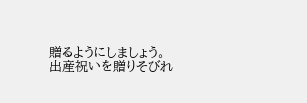贈るようにしましょう。
出産祝いを贈りそびれ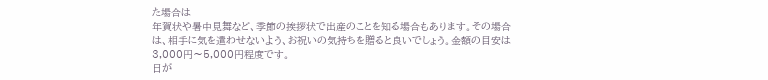た場合は
年賀状や暑中見舞など、季節の挨拶状で出産のことを知る場合もあります。その場合は、相手に気を遣わせないよう、お祝いの気持ちを贈ると良いでしょう。金額の目安は3,000円〜5,000円程度です。
日が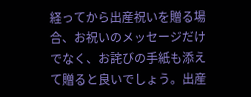経ってから出産祝いを贈る場合、お祝いのメッセージだけでなく、お詫びの手紙も添えて贈ると良いでしょう。出産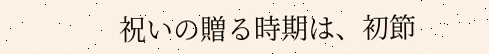祝いの贈る時期は、初節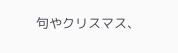句やクリスマス、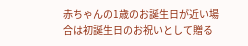赤ちゃんの1歳のお誕生日が近い場合は初誕生日のお祝いとして贈る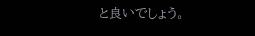と良いでしょう。